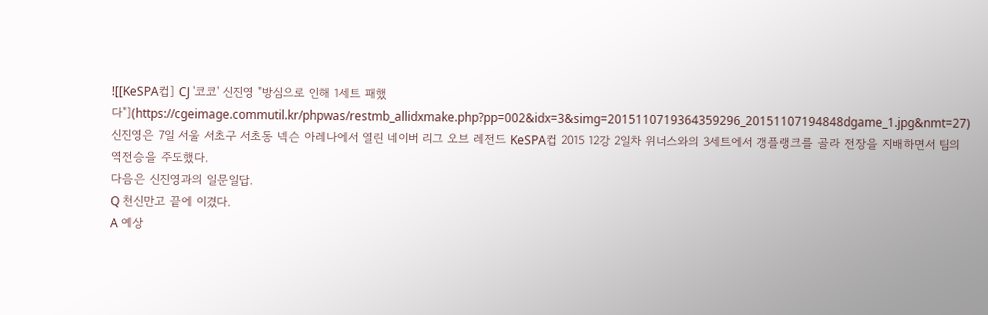![[KeSPA컵] CJ '코코' 신진영 "방심으로 인해 1세트 패했다"](https://cgeimage.commutil.kr/phpwas/restmb_allidxmake.php?pp=002&idx=3&simg=2015110719364359296_20151107194848dgame_1.jpg&nmt=27)
신진영은 7일 서울 서초구 서초동 넥슨 아레나에서 열린 네이버 리그 오브 레전드 KeSPA컵 2015 12강 2일차 위너스와의 3세트에서 갱플랭크를 골라 전장을 지배하면서 팀의 역전승을 주도했다.
다음은 신진영과의 일문일답.
Q 천신만고 끝에 이겼다.
A 예상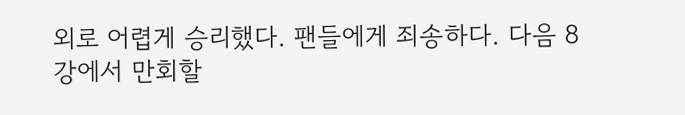외로 어렵게 승리했다. 팬들에게 죄송하다. 다음 8강에서 만회할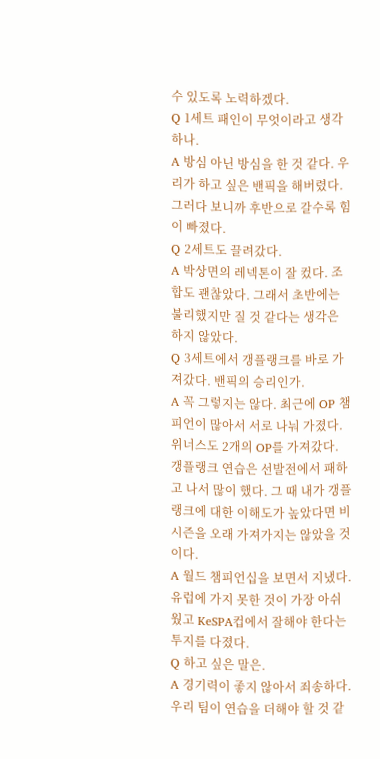수 있도록 노력하겠다.
Q 1세트 패인이 무엇이라고 생각하나.
A 방심 아닌 방심을 한 것 같다. 우리가 하고 싶은 밴픽을 해버렸다. 그러다 보니까 후반으로 갈수록 힘이 빠졌다.
Q 2세트도 끌려갔다.
A 박상면의 레넥톤이 잘 컸다. 조합도 괜찮았다. 그래서 초반에는 불리했지만 질 것 같다는 생각은 하지 않았다.
Q 3세트에서 갱플랭크를 바로 가져갔다. 밴픽의 승리인가.
A 꼭 그렇지는 않다. 최근에 OP 챔피언이 많아서 서로 나눠 가졌다. 위너스도 2개의 OP를 가져갔다. 갱플랭크 연습은 선발전에서 패하고 나서 많이 했다. 그 때 내가 갱플랭크에 대한 이해도가 높았다면 비시즌을 오래 가져가지는 않았을 것이다.
A 월드 챔피언십을 보면서 지냈다. 유럽에 가지 못한 것이 가장 아쉬웠고 KeSPA컵에서 잘해야 한다는 투지를 다졌다.
Q 하고 싶은 말은.
A 경기력이 좋지 않아서 죄송하다. 우리 팀이 연습을 더해야 할 것 같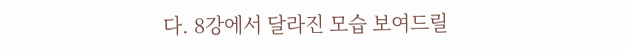다. 8강에서 달라진 모습 보여드릴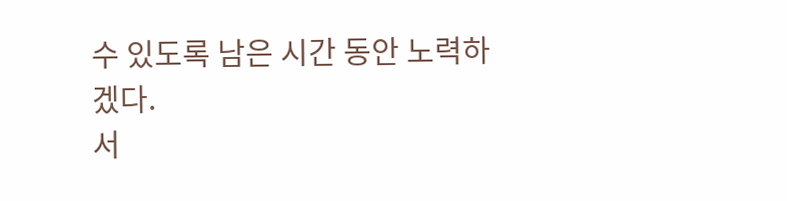수 있도록 남은 시간 동안 노력하겠다.
서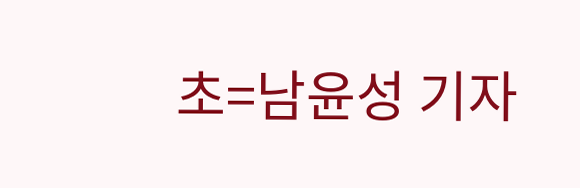초=남윤성 기자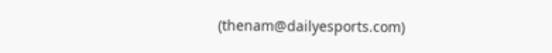(thenam@dailyesports.com)